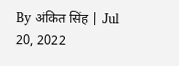By अंकित सिंह | Jul 20, 2022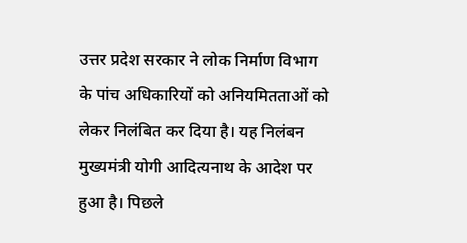उत्तर प्रदेश सरकार ने लोक निर्माण विभाग के पांच अधिकारियों को अनियमितताओं को लेकर निलंबित कर दिया है। यह निलंबन मुख्यमंत्री योगी आदित्यनाथ के आदेश पर हुआ है। पिछले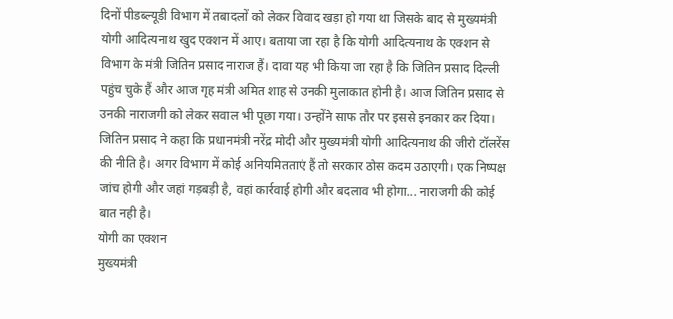दिनों पीडब्ल्यूडी विभाग में तबादलों को लेकर विवाद खड़ा हो गया था जिसके बाद से मुख्यमंत्री योगी आदित्यनाथ खुद एक्शन में आए। बताया जा रहा है कि योगी आदित्यनाथ के एक्शन से विभाग के मंत्री जितिन प्रसाद नाराज हैं। दावा यह भी किया जा रहा है कि जितिन प्रसाद दिल्ली पहुंच चुके हैं और आज गृह मंत्री अमित शाह से उनकी मुलाकात होनी है। आज जितिन प्रसाद से उनकी नाराजगी को लेकर सवाल भी पूछा गया। उन्होंने साफ तौर पर इससे इनकार कर दिया। जितिन प्रसाद ने कहा कि प्रधानमंत्री नरेंद्र मोदी और मुख्यमंत्री योगी आदित्यनाथ की जीरो टॉलरेंस की नीति है। अगर विभाग में कोई अनियमितताएं हैं तो सरकार ठोस कदम उठाएगी। एक निष्पक्ष जांच होगी और जहां गड़बड़ी है, वहां कार्रवाई होगी और बदलाव भी होगा... नाराजगी की कोई बात नही है।
योगी का एक्शन
मुख्यमंत्री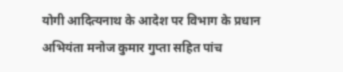योगी आदित्यनाथ के आदेश पर विभाग के प्रधान अभियंता मनोज कुमार गुप्ता सहित पांच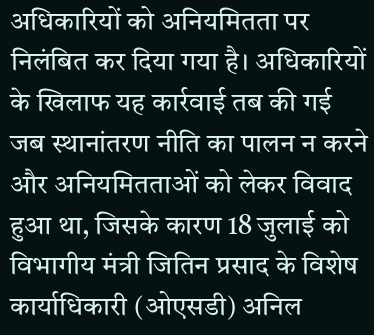अधिकारियों को अनियमितता पर निलंबित कर दिया गया है। अधिकारियों के खिलाफ यह कार्रवाई तब की गई जब स्थानांतरण नीति का पालन न करने और अनियमितताओं को लेकर विवाद हुआ था, जिसके कारण 18 जुलाई को विभागीय मंत्री जितिन प्रसाद के विशेष कार्याधिकारी (ओएसडी) अनिल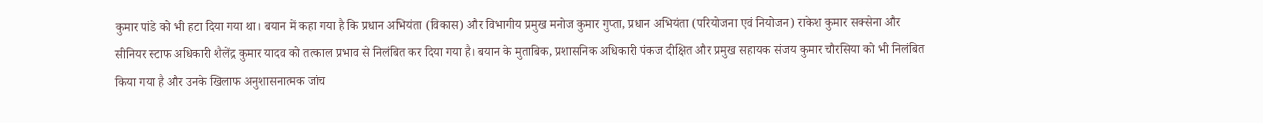कुमार पांडे को भी हटा दिया गया था। बयान में कहा गया है कि प्रधान अभियंता (विकास) और विभागीय प्रमुख मनोज कुमार गुप्ता, प्रधान अभियंता (परियोजना एवं नियोजन) राकेश कुमार सक्सेना और सीनियर स्टाफ अधिकारी शैलेंद्र कुमार यादव को तत्काल प्रभाव से निलंबित कर दिया गया है। बयान के मुताबिक, प्रशासनिक अधिकारी पंकज दीक्षित और प्रमुख सहायक संजय कुमार चौरसिया को भी निलंबित किया गया है और उनके खिलाफ अनुशासनात्मक जांच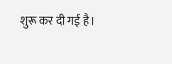शुरू कर दी गई है।